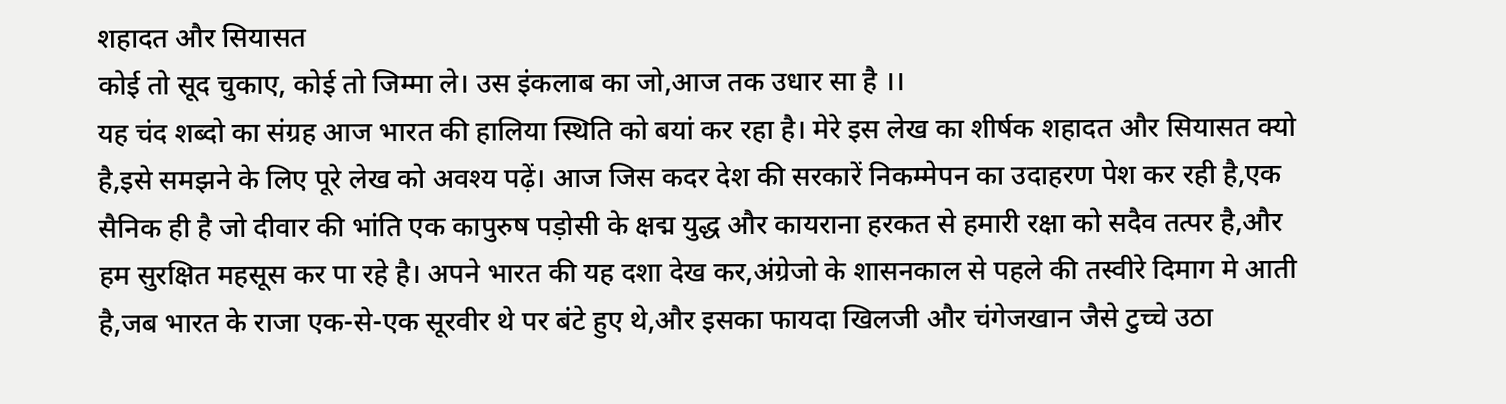शहादत और सियासत
कोई तो सूद चुकाए, कोई तो जिम्मा ले। उस इंकलाब का जो,आज तक उधार सा है ।।
यह चंद शब्दो का संग्रह आज भारत की हालिया स्थिति को बयां कर रहा है। मेरे इस लेख का शीर्षक शहादत और सियासत क्यो है,इसे समझने के लिए पूरे लेख को अवश्य पढ़ें। आज जिस कदर देश की सरकारें निकम्मेपन का उदाहरण पेश कर रही है,एक सैनिक ही है जो दीवार की भांति एक कापुरुष पड़ोसी के क्षद्म युद्ध और कायराना हरकत से हमारी रक्षा को सदैव तत्पर है,और हम सुरक्षित महसूस कर पा रहे है। अपने भारत की यह दशा देख कर,अंग्रेजो के शासनकाल से पहले की तस्वीरे दिमाग मे आती है,जब भारत के राजा एक-से-एक सूरवीर थे पर बंटे हुए थे,और इसका फायदा खिलजी और चंगेजखान जैसे टुच्चे उठा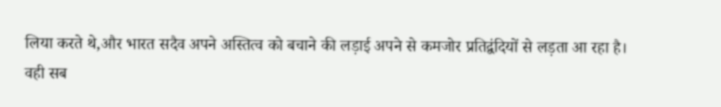लिया करते थे,और भारत सदैव अपने अस्तित्व को बचाने की लड़ाई अपने से कमजोर प्रतिद्वंदियों से लड़ता आ रहा है।
वही सब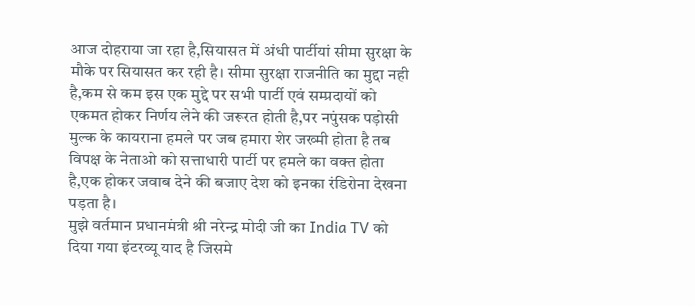आज दोहराया जा रहा है,सियासत में अंधी पार्टीयां सीमा सुरक्षा के मौके पर सियासत कर रही है। सीमा सुरक्षा राजनीति का मुद्दा नही है,कम से कम इस एक मुद्दे पर सभी पार्टी एवं सम्प्रदायों को एकमत होकर निर्णय लेने की जरूरत होती है,पर नपुंसक पड़ोसी मुल्क के कायराना हमले पर जब हमारा शेर जख्मी होता है तब विपक्ष के नेताओ को सत्ताधारी पार्टी पर हमले का वक्त होता है,एक होकर जवाब देने की बजाए देश को इनका रंडिरोना देखना पड़ता है।
मुझे वर्तमान प्रधानमंत्री श्री नरेन्द्र मोदी जी का India TV को दिया गया इंटरव्यू याद है जिसमे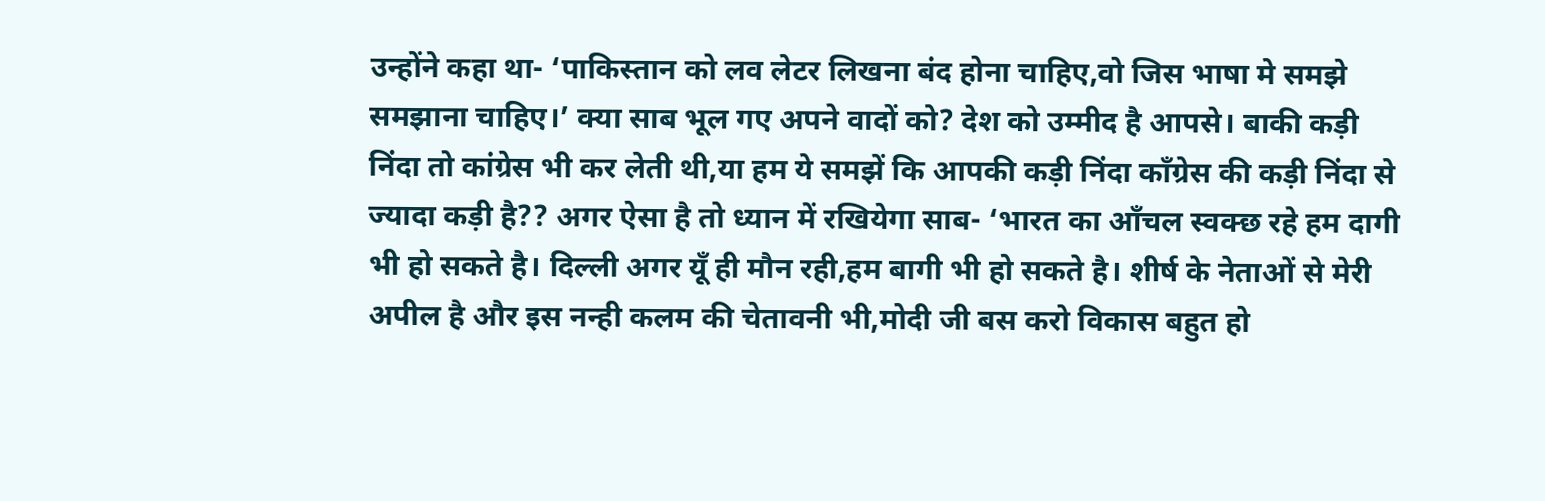उन्होंने कहा था- ‘पाकिस्तान को लव लेटर लिखना बंद होना चाहिए,वो जिस भाषा मे समझे समझाना चाहिए।’ क्या साब भूल गए अपने वादों को? देश को उम्मीद है आपसे। बाकी कड़ी निंदा तो कांग्रेस भी कर लेती थी,या हम ये समझें कि आपकी कड़ी निंदा काँग्रेस की कड़ी निंदा से ज्यादा कड़ी है?? अगर ऐसा है तो ध्यान में रखियेगा साब- ‘भारत का आँचल स्वक्छ रहे हम दागी भी हो सकते है। दिल्ली अगर यूँ ही मौन रही,हम बागी भी हो सकते है। शीर्ष के नेताओं से मेरी अपील है और इस नन्ही कलम की चेतावनी भी,मोदी जी बस करो विकास बहुत हो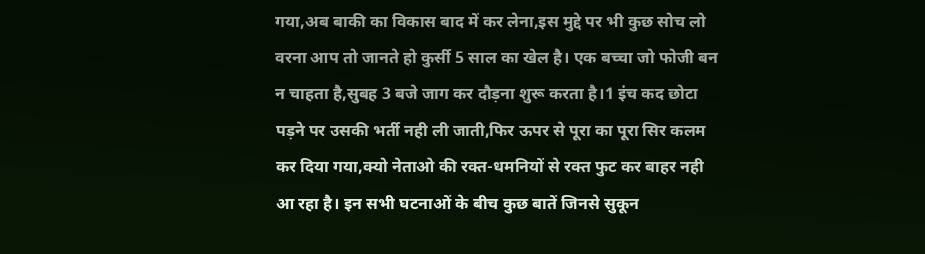गया,अब बाकी का विकास बाद में कर लेना,इस मुद्दे पर भी कुछ सोच लो वरना आप तो जानते हो कुर्सी 5 साल का खेल है। एक बच्चा जो फोजी बन न चाहता है,सुबह 3 बजे जाग कर दौड़ना शुरू करता है।1 इंच कद छोटा पड़ने पर उसकी भर्ती नही ली जाती,फिर ऊपर से पूरा का पूरा सिर कलम कर दिया गया,क्यो नेताओ की रक्त-धमनियों से रक्त फुट कर बाहर नही आ रहा है। इन सभी घटनाओं के बीच कुछ बातें जिनसे सुकून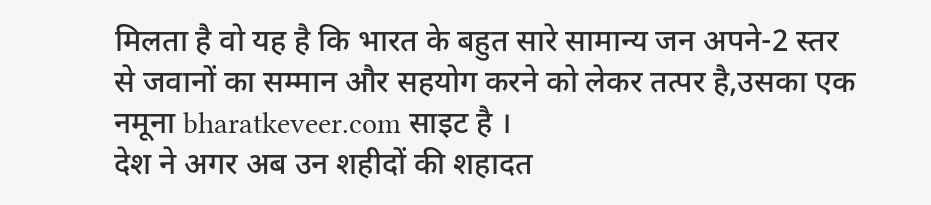मिलता है वो यह है कि भारत के बहुत सारे सामान्य जन अपने-2 स्तर से जवानों का सम्मान और सहयोग करने को लेकर तत्पर है,उसका एक नमूना bharatkeveer.com साइट है ।
देश ने अगर अब उन शहीदों की शहादत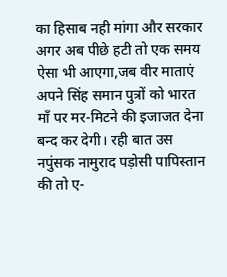का हिसाब नही मांगा और सरकार अगर अब पीछे हटी तो एक समय ऐसा भी आएगा,जब वीर माताएं अपने सिंह समान पुत्रों को भारत माँ पर मर-मिटने की इजाजत देना बन्द कर देगी। रही बात उस नपुंसक नामुराद पड़ोसी पापिस्तान की तो ए-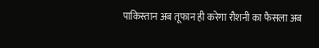पाकिस्तान अब तूफान ही करेगा रौशनी का फैसला अब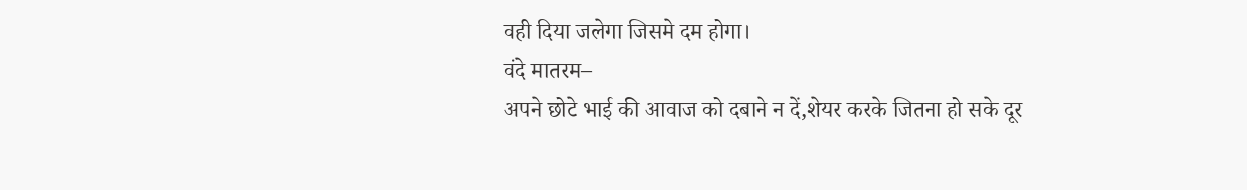वही दिया जलेगा जिसमे दम होगा।
वंदे मातरम–
अपने छोटे भाई की आवाज को दबाने न दें,शेयर करके जितना हो सके दूर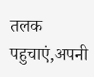तलक पहुचाएं,अपनी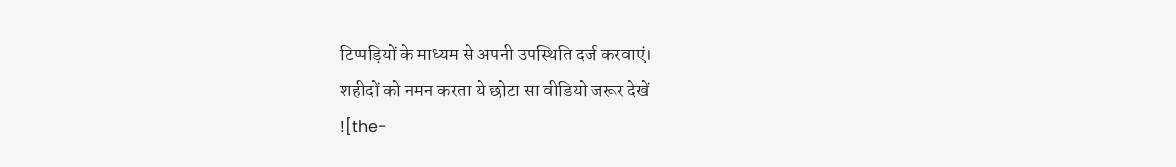टिप्पड़ियों के माध्यम से अपनी उपस्थिति दर्ज करवाएं।
शहीदों को नमन करता ये छोटा सा वीडियो जरूर देखें
![the-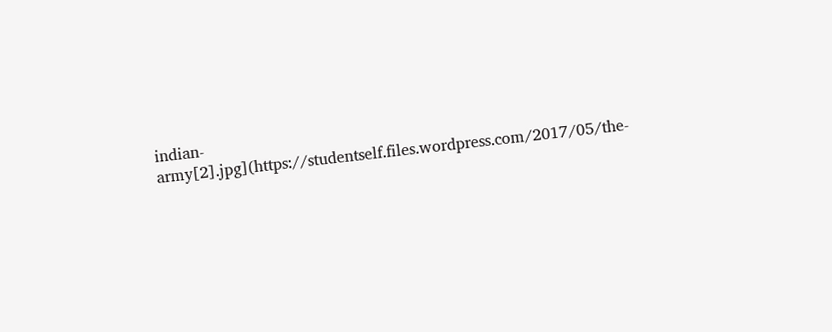indian-army[2].jpg](https://studentself.files.wordpress.com/2017/05/the-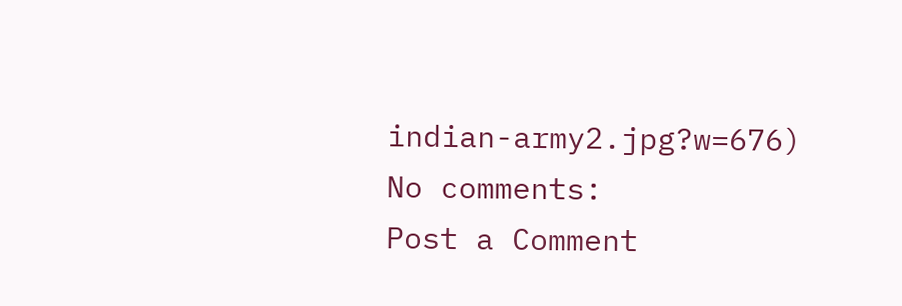indian-army2.jpg?w=676)
No comments:
Post a Comment